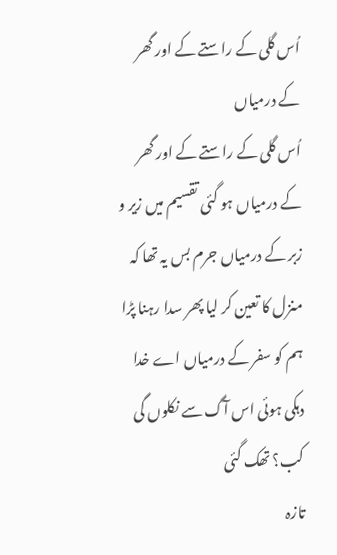اُس گلی کے راستے کے اور گھر کے درمیاں
اُس گلی کے راستے کے اور گھر کے درمیاں ہو گئی تقسیم میں زیر و زبر کے درمیاں جرم بس یہ تھا کہ منزل کا تعین کر لیا پھر سدا رہنا پڑا ہم کو سفر کے درمیاں اے خدا دہکی ہوئی اس آگ سے نکلوں گی کب؟ تھک گئی
تازہ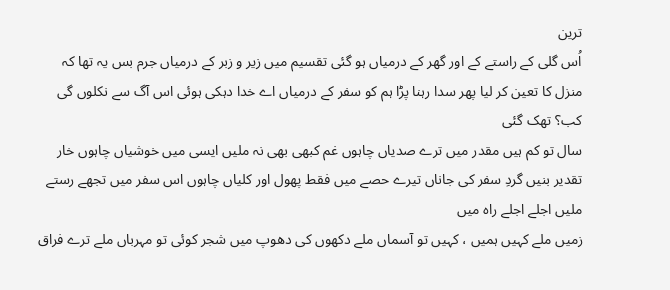ترین
اُس گلی کے راستے کے اور گھر کے درمیاں ہو گئی تقسیم میں زیر و زبر کے درمیاں جرم بس یہ تھا کہ منزل کا تعین کر لیا پھر سدا رہنا پڑا ہم کو سفر کے درمیاں اے خدا دہکی ہوئی اس آگ سے نکلوں گی کب؟ تھک گئی
سال تو کم ہیں مقدر میں ترے صدیاں چاہوں غم کبھی بھی نہ ملیں ایسی میں خوشیاں چاہوں خار تقدیر بنیں گردِ سفر کی جاناں تیرے حصے میں فقط پھول اور کلیاں چاہوں اس سفر میں تجھے رستے ملیں اجلے اجلے راہ میں
زمیں ملے کہیں ہمیں ، کہیں تو آسماں ملے دکھوں کی دھوپ میں شجر کوئی تو مہرباں ملے ترے فراق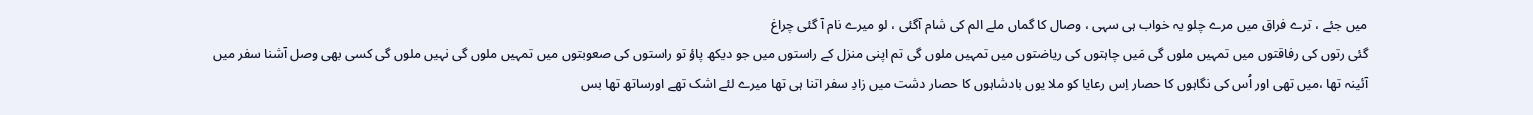میں جئے ، ترے فراق میں مرے چلو یہ خواب ہی سہی ، وصال کا گماں ملے الم کی شام آگئی ، لو میرے نام آ گئی چراغ
گئی رتوں کی رفاقتوں میں تمہیں ملوں گی مَیں چاہتوں کی ریاضتوں میں تمہیں ملوں گی تم اپنی منزل کے راستوں میں جو دیکھ پاؤ تو راستوں کی صعوبتوں میں تمہیں ملوں گی نہیں ملوں گی کسی بھی وصل آشنا سفر میں
آئینہ تھا ،میں تھی اور اُس کی نگاہوں کا حصار اِس رعایا کو ملا یوں بادشاہوں کا حصار دشت میں زادِ سفر اتنا ہی تھا میرے لئے اشک تھے اورساتھ تھا بس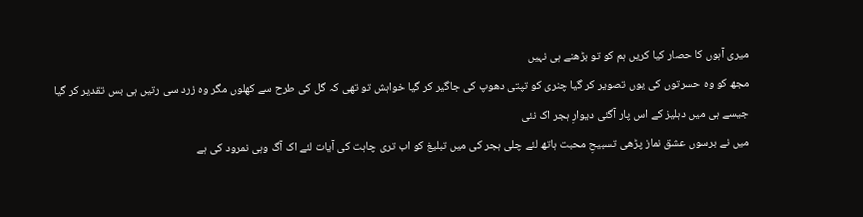میری آہوں کا حصار کیا کریں ہم کو تو بڑھنے ہی نہیں
مجھ کو وہ حسرتوں کی یوں تصویر کر گیا چنری کو تپتی دھوپ کی جاگیر کر گیا خواہش تو تھی کہ گل کی طرح سے کھلوں مگر وہ زرد سی رتیں ہی بس تقدیر کر گیا جیسے ہی میں دہلیز کے اس پار آگئی دیوارِ ہجر اک نئی
میں نے برسوں عشق نماز پڑھی تسبیحِ محبت ہاتھ لئے چلی ہجر کی میں تبلیغ کو اب تری چاہت کی آیات لئے اک آگ وہی نمرود کی ہے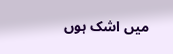میں اشک ہوں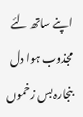اپنے ساتھ لئے مجذوب ہوا دل بنجارہ بس زخموں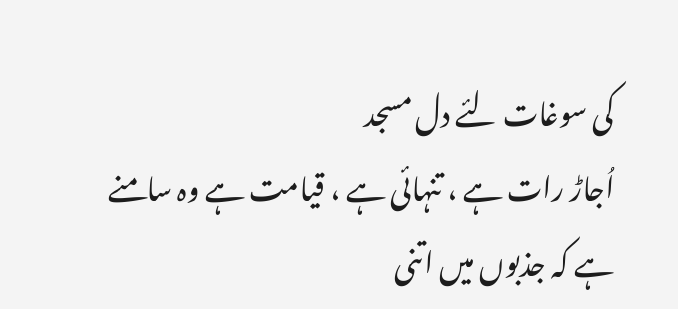کی سوغات لئے دل مسجد
اُجاڑ رات ہے ، تنہائی ہے ، قیامت ہے وہ سامنے ہے کہ جذبوں میں اتنی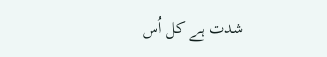شدت ہے کل اُس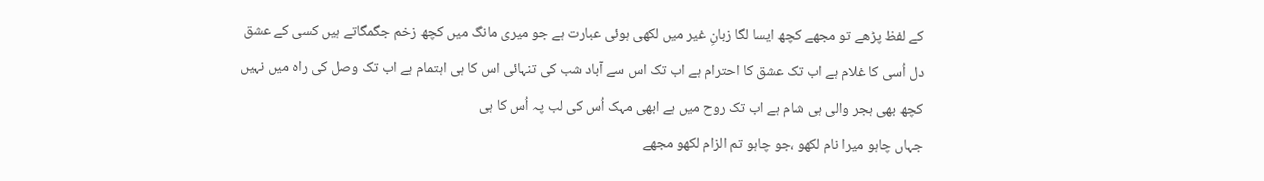کے لفظ پڑھے تو مجھے کچھ ایسا لگا زبانِ غیر میں لکھی ہوئی عبارت ہے جو میری مانگ میں کچھ زخم جگمگاتے ہیں کسی کے عشق
دل اُسی کا غلام ہے اب تک عشق کا احترام ہے اب تک اس سے آباد شب کی تنہائی اس کا ہی اہتمام ہے اب تک وصل کی راہ میں نہیں کچھ بھی ہجر والی ہی شام ہے اب تک روح میں ہے ابھی مہک اُس کی لب پہ اُس کا ہی
جہاں چاہو میرا نام لکھو ،جو چاہو تم الزام لکھو مجھے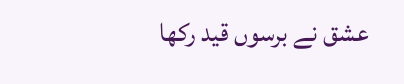عشق نے برسوں قید رکھا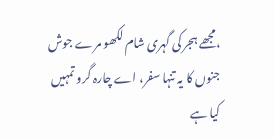،مجھے ہجر کی گہری شام لکھو مرے جوش جنوں کا یہ تنہا سفر، اے چارہ گرو تمہیں کیا ہے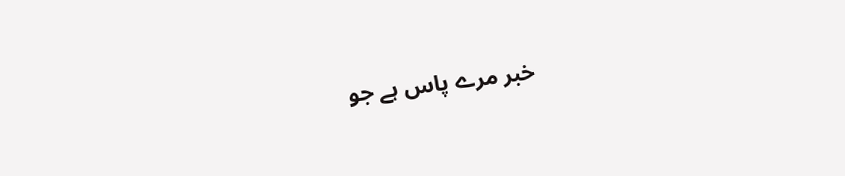خبر مرے پاس ہے جو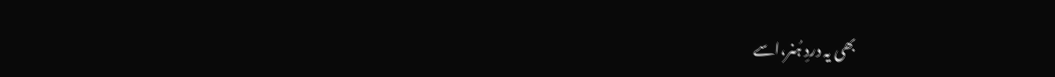بھی یہ دردِ ہُنر،اسے